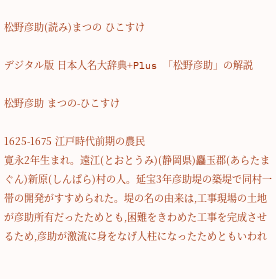松野彦助(読み)まつの ひこすけ

デジタル版 日本人名大辞典+Plus 「松野彦助」の解説

松野彦助 まつの-ひこすけ

1625-1675 江戸時代前期の農民
寛永2年生まれ。遠江(とおとうみ)(静岡県)麤玉郡(あらたまぐん)新原(しんぱら)村の人。延宝3年彦助堤の築堤で同村一帯の開発がすすめられた。堤の名の由来は,工事現場の土地が彦助所有だったためとも,困難をきわめた工事を完成させるため,彦助が激流に身をなげ人柱になったためともいわれ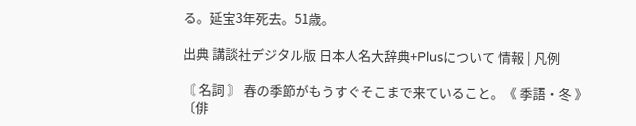る。延宝3年死去。51歳。

出典 講談社デジタル版 日本人名大辞典+Plusについて 情報 | 凡例

〘 名詞 〙 春の季節がもうすぐそこまで来ていること。《 季語・冬 》 〔俳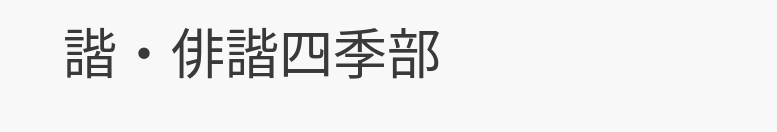諧・俳諧四季部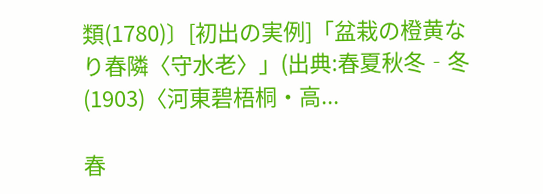類(1780)〕[初出の実例]「盆栽の橙黄なり春隣〈守水老〉」(出典:春夏秋冬‐冬(1903)〈河東碧梧桐・高...

春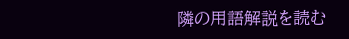隣の用語解説を読む